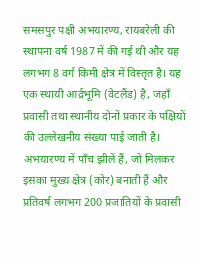समसपुर पक्षी अभयारण्य, रायबरेली की स्थापना वर्ष 1987 में की गई थी और यह लगभग 8 वर्ग किमी क्षेत्र में विस्तृत है। यह एक स्थायी आर्द्रभूमि (वेटलैंड) है, जहाँ प्रवासी तथा स्थानीय दोनों प्रकार के पक्षियों की उल्लेखनीय संख्या पाई जाती है।
अभयारण्य में पाँच झीलें हैं, जो मिलकर इसका मुख्य क्षेत्र (कोर) बनाती हैं और प्रतिवर्ष लगभग 200 प्रजातियों के प्रवासी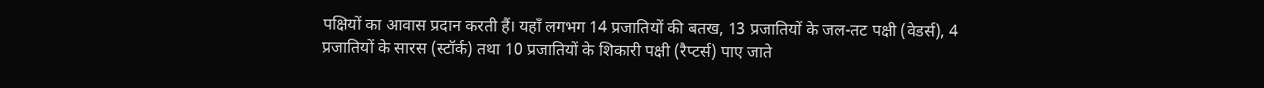पक्षियों का आवास प्रदान करती हैं। यहाँ लगभग 14 प्रजातियों की बतख, 13 प्रजातियों के जल-तट पक्षी (वेडर्स), 4 प्रजातियों के सारस (स्टॉर्क) तथा 10 प्रजातियों के शिकारी पक्षी (रैप्टर्स) पाए जाते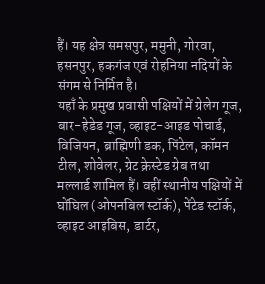हैं। यह क्षेत्र समसपुर, ममुनी, गोरवा, हसनपुर, हकगंज एवं रोहनिया नदियों के संगम से निर्मित है।
यहाँ के प्रमुख प्रवासी पक्षियों में ग्रेलेग गूज, बार-हेडेड गूज, व्हाइट-आइड पोचार्ड, विजियन, ब्राह्मिणी डक, पिंटेल, कॉमन टील, शोवेलर, ग्रेट क्रेस्टेड ग्रेब तथा मल्लार्ड शामिल हैं। वहीं स्थानीय पक्षियों में घोंघिल (ओपनबिल स्टॉर्क), पेंटेड स्टॉर्क, व्हाइट आइबिस, डार्टर,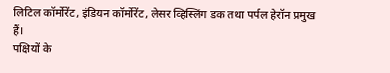लिटिल कॉर्मोरेंट, इंडियन कॉर्मोरेंट, लेसर व्हिस्लिंग डक तथा पर्पल हेरॉन प्रमुख हैं।
पक्षियों के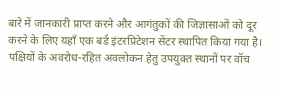बारे में जानकारी प्राप्त करने और आगंतुकों की जिज्ञासाओं को दूर करने के लिए यहाँ एक बर्ड इंटरप्रिटेशन सेंटर स्थापित किया गया है। पक्षियों के अवरोध-रहित अवलोकन हेतु उपयुक्त स्थानों पर वॉच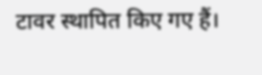टावर स्थापित किए गए हैं।